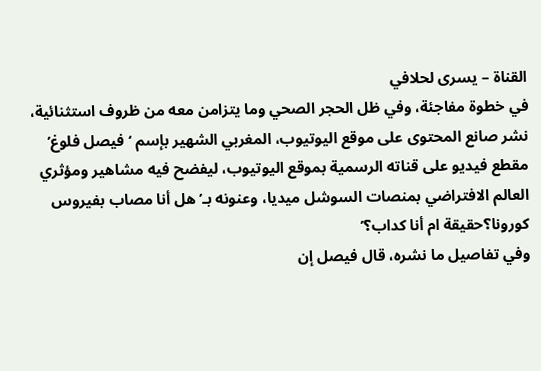القناة – يسرى لحلافي
في خطوة مفاجئة، وفي ظل الحجر الصحي وما يتزامن معه من ظروف استثنائية، نشر صانع المحتوى على موقع اليوتيوب، المغربي الشهير بإسم ‘فيصل فلوغ’ مقطع فيديو على قناته الرسمية بموقع اليوتيوب، ليفضح فيه مشاهير ومؤثري العالم الافتراضي بمنصات السوشل ميديا، وعنونه بـ’هل أنا مصاب بفيروس كورونا؟حقيقة ام أنا كداب؟’
وفي تفاصيل ما نشره، قال فيصل إن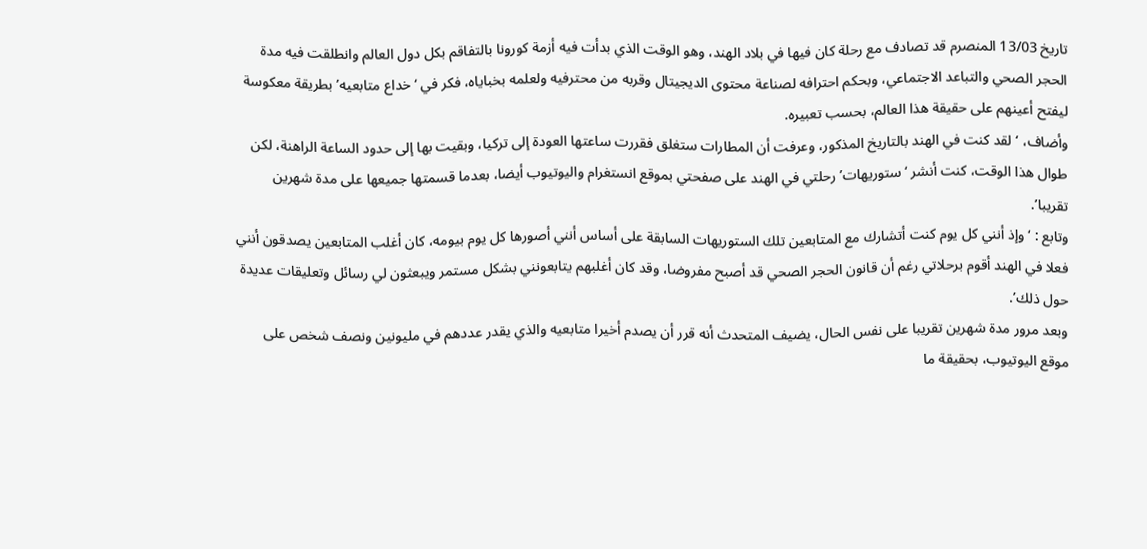تاريخ 13/03 المنصرم قد تصادف مع رحلة كان فيها في بلاد الهند، وهو الوقت الذي بدأت فيه أزمة كورونا بالتفاقم بكل دول العالم وانطلقت فيه مدة الحجر الصحي والتباعد الاجتماعي، وبحكم احترافه لصناعة محتوى الديجيتال وقربه من محترفيه ولعلمه بخباياه، فكر في ‘خداع متابعيه’ بطريقة معكوسة ليفتح أعينهم على حقيقة هذا العالم، بحسب تعبيره.
وأضاف، ‘لقد كنت في الهند بالتاريخ المذكور، وعرفت أن المطارات ستغلق فقررت ساعتها العودة إلى تركيا، وبقيت بها إلى حدود الساعة الراهنة، لكن طوال هذا الوقت، كنت أنشر ‘ستوريهات’ رحلتي في الهند على صفحتي بموقع انستغرام واليوتيوب أيضا، بعدما قسمتها جميعها على مدة شهرين تقريبا’.
وتابع : ‘وإذ أنني كل يوم كنت أتشارك مع المتابعين تلك الستوريهات السابقة على أساس أنني أصورها كل يوم بيومه، كان أغلب المتابعين يصدقون أنني فعلا في الهند أقوم برحلاتي رغم أن قانون الحجر الصحي قد أصبح مفروضا، وقد كان أغلبهم يتابعونني بشكل مستمر ويبعثون لي رسائل وتعليقات عديدة حول ذلك’.
وبعد مرور مدة شهرين تقريبا على نفس الحال، يضيف المتحدث أنه قرر أن يصدم أخيرا متابعيه والذي يقدر عددهم في مليونين ونصف شخص على موقع اليوتيوب، بحقيقة ما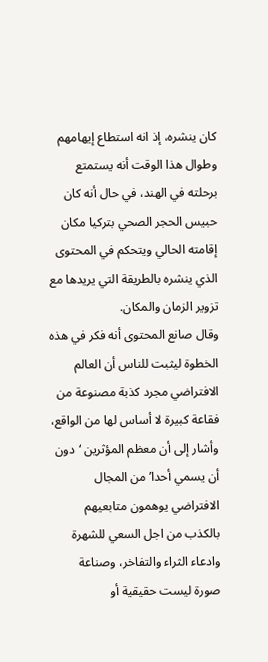كان ينشره، إذ انه استطاع إيهامهم وطوال هذا الوقت أنه يستمتع برحلته في الهند، في حال أنه كان حبيس الحجر الصحي بتركيا مكان إقامته الحالي ويتحكم في المحتوى الذي ينشره بالطريقة التي يريدها مع تزوير الزمان والمكان.
وقال صانع المحتوى أنه فكر في هذه الخطوة ليثبت للناس أن العالم الافتراضي مجرد كذبة مصنوعة من فقاعة كبيرة لا أساس لها من الواقع، وأشار إلى أن معظم المؤثرين ‘دون أن يسمي أحدا’ من المجال الافتراضي يوهمون متابعيهم بالكذب من اجل السعي للشهرة وادعاء الثراء والتفاخر، وصناعة صورة ليست حقيقية أو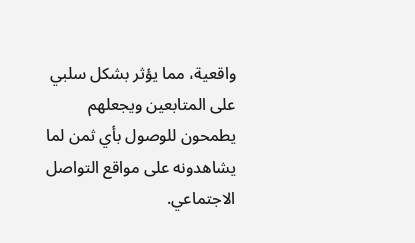واقعية، مما يؤثر بشكل سلبي على المتابعين ويجعلهم يطمحون للوصول بأي ثمن لما يشاهدونه على مواقع التواصل الاجتماعي.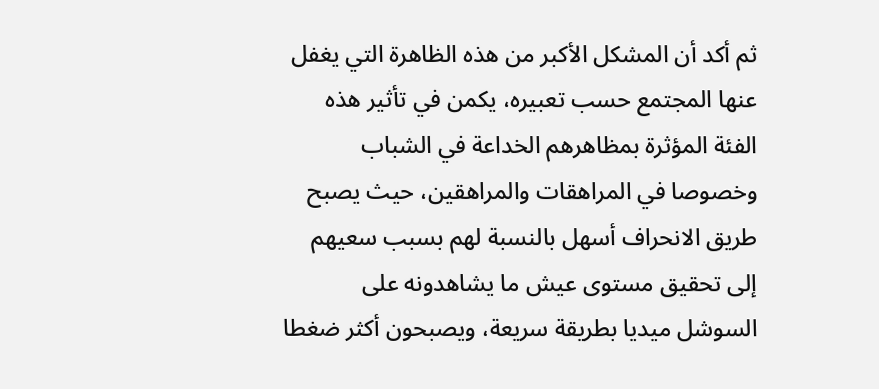ثم أكد أن المشكل الأكبر من هذه الظاهرة التي يغفل عنها المجتمع حسب تعبيره، يكمن في تأثير هذه الفئة المؤثرة بمظاهرهم الخداعة في الشباب وخصوصا في المراهقات والمراهقين، حيث يصبح طريق الانحراف أسهل بالنسبة لهم بسبب سعيهم إلى تحقيق مستوى عيش ما يشاهدونه على السوشل ميديا بطريقة سريعة، ويصبحون أكثر ضغطا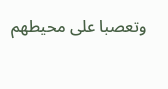وتعصبا على محيطهم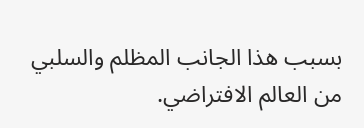بسبب هذا الجانب المظلم والسلبي من العالم الافتراضي.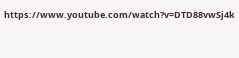https://www.youtube.com/watch?v=DTD88vwSj4k